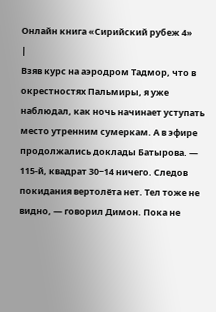Онлайн книга «Сирийский рубеж 4»
|
Взяв курс на аэродром Тадмор, что в окрестностях Пальмиры, я уже наблюдал, как ночь начинает уступать место утренним сумеркам. А в эфире продолжались доклады Батырова. — 115-й, квадрат 30−14 ничего. Следов покидания вертолёта нет. Тел тоже не видно, — говорил Димон. Пока не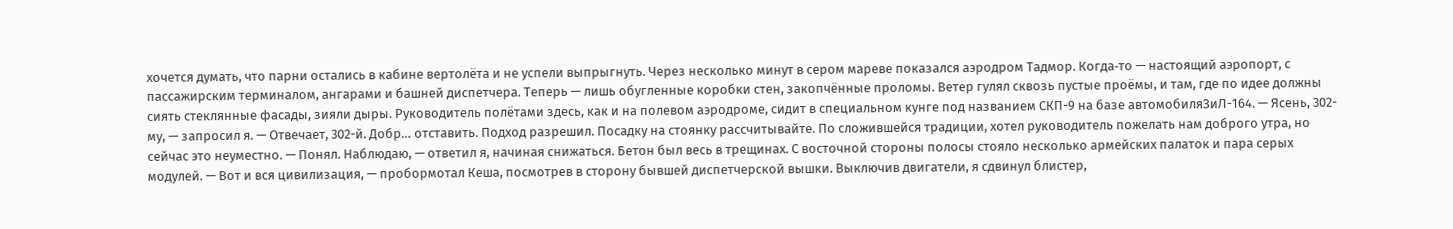хочется думать, что парни остались в кабине вертолёта и не успели выпрыгнуть. Через несколько минут в сером мареве показался аэродром Тадмор. Когда‑то — настоящий аэропорт, с пассажирским терминалом, ангарами и башней диспетчера. Теперь — лишь обугленные коробки стен, закопчённые проломы. Ветер гулял сквозь пустые проёмы, и там, где по идее должны сиять стеклянные фасады, зияли дыры. Руководитель полётами здесь, как и на полевом аэродроме, сидит в специальном кунге под названием СКП-9 на базе автомобиляЗиЛ-164. — Ясень, 302-му, — запросил я. — Отвечает, 302-й. Добр… отставить. Подход разрешил. Посадку на стоянку рассчитывайте. По сложившейся традиции, хотел руководитель пожелать нам доброго утра, но сейчас это неуместно. — Понял. Наблюдаю, — ответил я, начиная снижаться. Бетон был весь в трещинах. С восточной стороны полосы стояло несколько армейских палаток и пара серых модулей. — Вот и вся цивилизация, — пробормотал Кеша, посмотрев в сторону бывшей диспетчерской вышки. Выключив двигатели, я сдвинул блистер,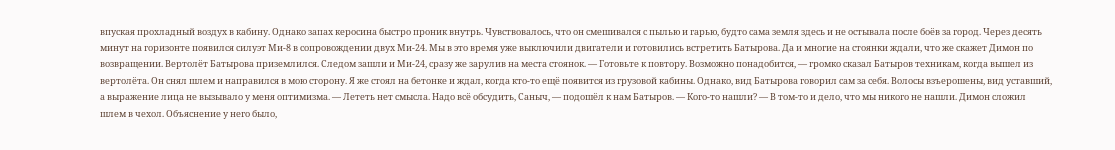впуская прохладный воздух в кабину. Однако запах керосина быстро проник внутрь. Чувствовалось, что он смешивался с пылью и гарью, будто сама земля здесь и не остывала после боёв за город. Через десять минут на горизонте появился силуэт Ми-8 в сопровождении двух Ми-24. Мы в это время уже выключили двигатели и готовились встретить Батырова. Да и многие на стоянки ждали, что же скажет Димон по возвращении. Вертолёт Батырова приземлился. Следом зашли и Ми-24, сразу же зарулив на места стоянок. — Готовьте к повтору. Возможно понадобится, — громко сказал Батыров техникам, когда вышел из вертолёта. Он снял шлем и направился в мою сторону. Я же стоял на бетонке и ждал, когда кто-то ещё появится из грузовой кабины. Однако, вид Батырова говорил сам за себя. Волосы взъерошены, вид уставший, а выражение лица не вызывало у меня оптимизма. — Лететь нет смысла. Надо всё обсудить, Саныч, — подошёл к нам Батыров. — Кого-то нашли? — В том-то и дело, что мы никого не нашли. Димон сложил шлем в чехол. Объяснение у него было,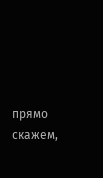прямо скажем,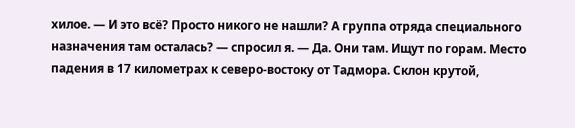хилое. — И это всё? Просто никого не нашли? А группа отряда специального назначения там осталась? — спросил я. — Да. Они там. Ищут по горам. Место падения в 17 километрах к северо‑востоку от Тадмора. Склон крутой,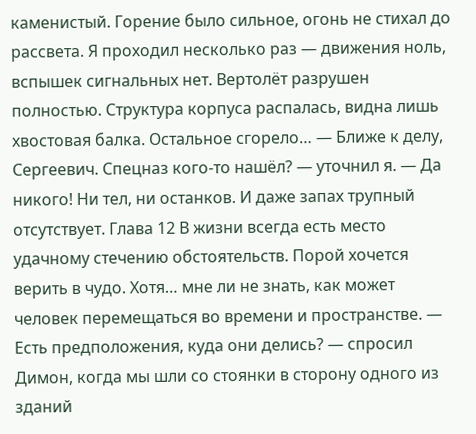каменистый. Горение было сильное, огонь не стихал до рассвета. Я проходил несколько раз — движения ноль, вспышек сигнальных нет. Вертолёт разрушен полностью. Структура корпуса распалась, видна лишь хвостовая балка. Остальное сгорело… — Ближе к делу, Сергеевич. Спецназ кого-то нашёл? — уточнил я. — Да никого! Ни тел, ни останков. И даже запах трупный отсутствует. Глава 12 В жизни всегда есть место удачному стечению обстоятельств. Порой хочется верить в чудо. Хотя… мне ли не знать, как может человек перемещаться во времени и пространстве. — Есть предположения, куда они делись? — спросил Димон, когда мы шли со стоянки в сторону одного из зданий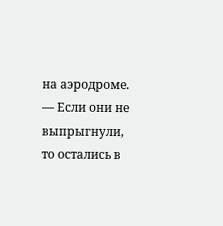на аэродроме. — Если они не выпрыгнули, то остались в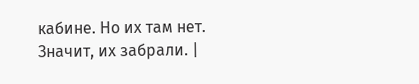кабине. Но их там нет. Значит, их забрали. |